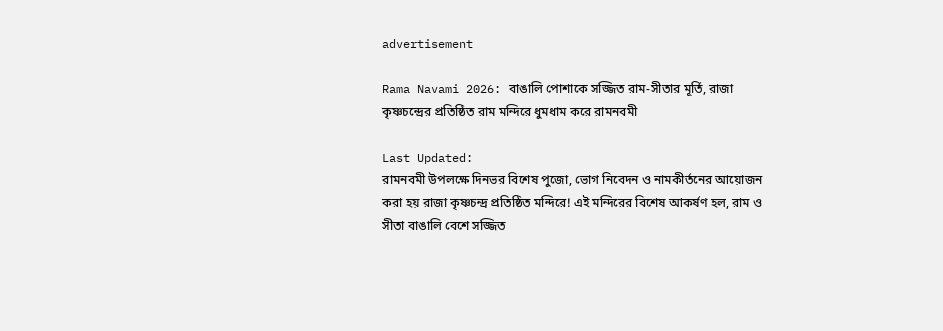advertisement

Rama Navami 2026: বাঙালি পোশাকে সজ্জিত রাম-সীতার মূর্তি, রাজা কৃষ্ণচন্দ্রের প্রতিষ্ঠিত রাম মন্দিরে ধুমধাম করে রামনবমী

Last Updated:
রামনবমী উপলক্ষে দিনভর বিশেষ পুজো, ভোগ নিবেদন ও নামকীর্তনের আয়োজন করা হয় রাজা কৃষ্ণচন্দ্র প্রতিষ্ঠিত মন্দিরে! এই মন্দিরের বিশেষ আকর্ষণ হল, রাম ও সীতা বাঙালি বেশে সজ্জিত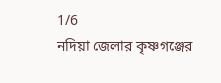1/6
নদিয়া জেলার কৃষ্ণগঞ্জের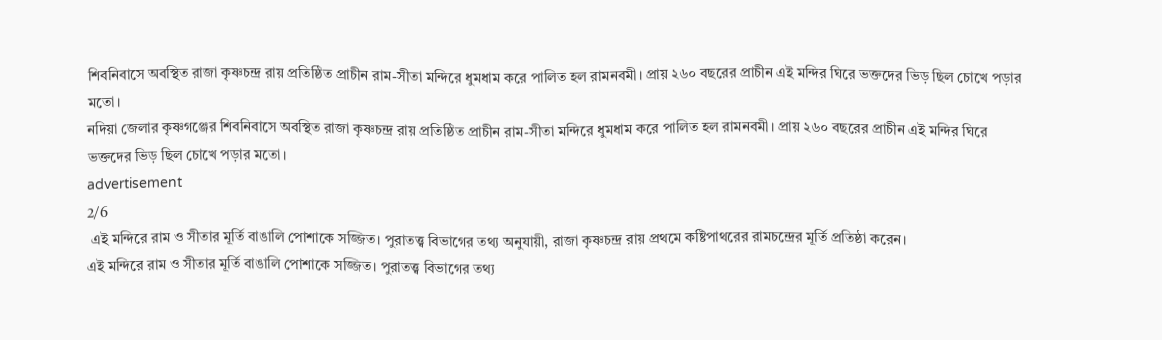শিবনিবাসে অবস্থিত রাজা কৃষ্ণচন্দ্র রায় প্রতিষ্ঠিত প্রাচীন রাম-সীতা মন্দিরে ধুমধাম করে পালিত হল রামনবমী। প্রায় ২৬০ বছরের প্রাচীন এই মন্দির ঘিরে ভক্তদের ভিড় ছিল চোখে পড়ার মতো।
নদিয়া জেলার কৃষ্ণগঞ্জের শিবনিবাসে অবস্থিত রাজা কৃষ্ণচন্দ্র রায় প্রতিষ্ঠিত প্রাচীন রাম-সীতা মন্দিরে ধুমধাম করে পালিত হল রামনবমী। প্রায় ২৬০ বছরের প্রাচীন এই মন্দির ঘিরে ভক্তদের ভিড় ছিল চোখে পড়ার মতো।
advertisement
2/6
 এই মন্দিরে রাম ও সীতার মূর্তি বাঙালি পোশাকে সজ্জিত। পুরাতত্ত্ব বিভাগের তথ্য অনুযায়ী, রাজা কৃষ্ণচন্দ্র রায় প্রথমে কষ্টিপাথরের রামচন্দ্রের মূর্তি প্রতিষ্ঠা করেন।
এই মন্দিরে রাম ও সীতার মূর্তি বাঙালি পোশাকে সজ্জিত। পুরাতত্ত্ব বিভাগের তথ্য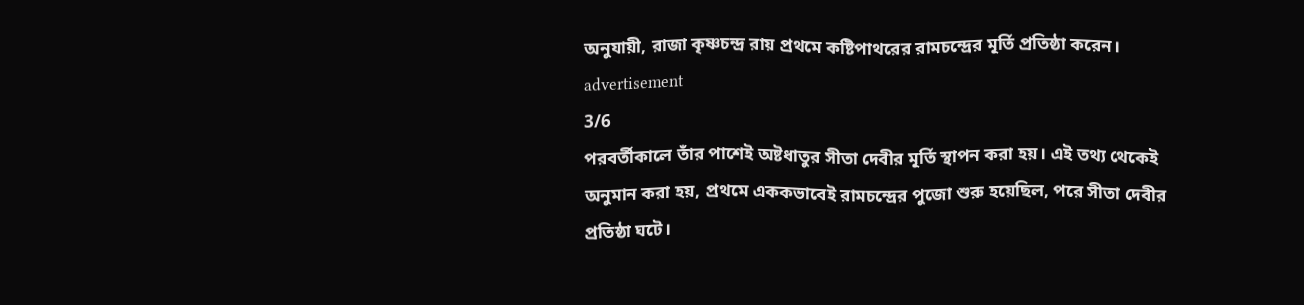অনুযায়ী, রাজা কৃষ্ণচন্দ্র রায় প্রথমে কষ্টিপাথরের রামচন্দ্রের মূর্তি প্রতিষ্ঠা করেন।
advertisement
3/6
পরবর্তীকালে তাঁর পাশেই অষ্টধাতুর সীতা দেবীর মূর্তি স্থাপন করা হয়। এই তথ্য থেকেই অনুমান করা হয়, প্রথমে এককভাবেই রামচন্দ্রের পুজো শুরু হয়েছিল, পরে সীতা দেবীর প্রতিষ্ঠা ঘটে।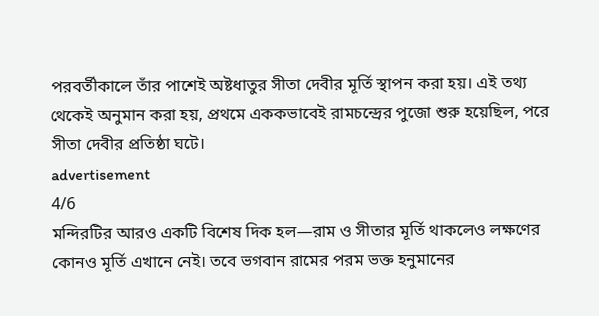পরবর্তীকালে তাঁর পাশেই অষ্টধাতুর সীতা দেবীর মূর্তি স্থাপন করা হয়। এই তথ্য থেকেই অনুমান করা হয়, প্রথমে এককভাবেই রামচন্দ্রের পুজো শুরু হয়েছিল, পরে সীতা দেবীর প্রতিষ্ঠা ঘটে।
advertisement
4/6
মন্দিরটির আরও একটি বিশেষ দিক হল—রাম ও সীতার মূর্তি থাকলেও লক্ষণের কোনও মূর্তি এখানে নেই। তবে ভগবান রামের পরম ভক্ত হনুমানের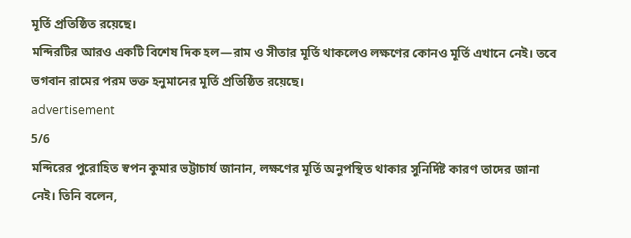মূর্তি প্রতিষ্ঠিত রয়েছে।
মন্দিরটির আরও একটি বিশেষ দিক হল—রাম ও সীতার মূর্তি থাকলেও লক্ষণের কোনও মূর্তি এখানে নেই। তবে ভগবান রামের পরম ভক্ত হনুমানের মূর্তি প্রতিষ্ঠিত রয়েছে।
advertisement
5/6
মন্দিরের পুরোহিত স্বপন কুমার ভট্টাচার্য জানান, লক্ষণের মূর্তি অনুপস্থিত থাকার সুনির্দিষ্ট কারণ তাদের জানা নেই। তিনি বলেন,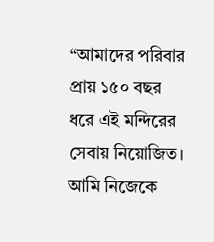“আমাদের পরিবার প্রায় ১৫০ বছর ধরে এই মন্দিরের সেবায় নিয়োজিত। আমি নিজেকে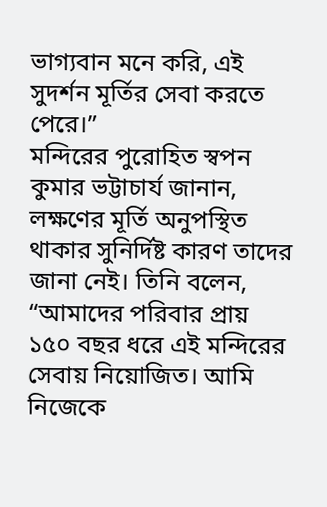ভাগ্যবান মনে করি, এই সুদর্শন মূর্তির সেবা করতে পেরে।”
মন্দিরের পুরোহিত স্বপন কুমার ভট্টাচার্য জানান, লক্ষণের মূর্তি অনুপস্থিত থাকার সুনির্দিষ্ট কারণ তাদের জানা নেই। তিনি বলেন, “আমাদের পরিবার প্রায় ১৫০ বছর ধরে এই মন্দিরের সেবায় নিয়োজিত। আমি নিজেকে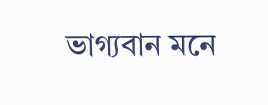ভাগ্যবান মনে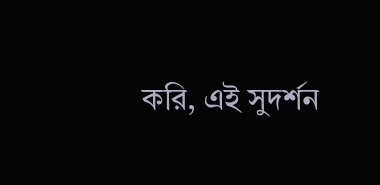করি, এই সুদর্শন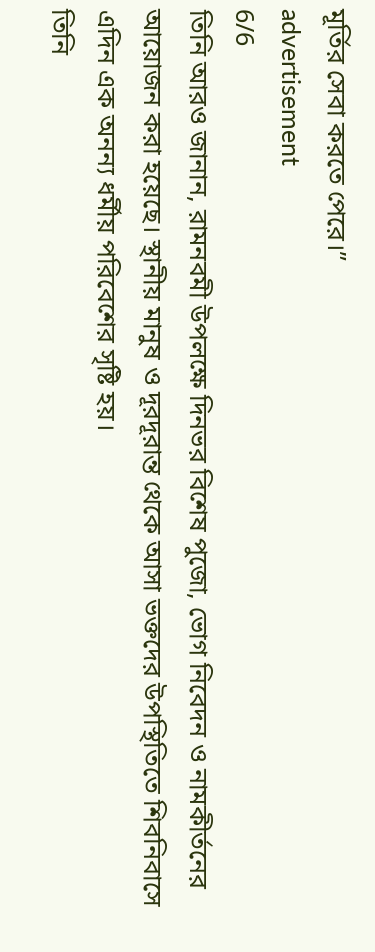মূর্তির সেবা করতে পেরে।”
advertisement
6/6
তিনি আরও জানান, রামনবমী উপলক্ষে দিনভর বিশেষ পুজো, ভোগ নিবেদন ও নামকীর্তনের আয়োজন করা হয়েছে। স্থানীয় মানুষ ও দূরদূরান্ত থেকে আসা ভক্তদের উপস্থিতিতে শিবনিবাসে এদিন এক অনন্য ধর্মীয় পরিবেশের সৃষ্টি হয়।
তিনি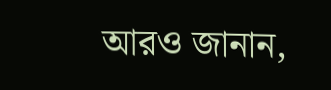আরও জানান,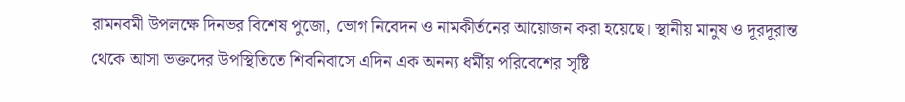রামনবমী উপলক্ষে দিনভর বিশেষ পুজো, ভোগ নিবেদন ও নামকীর্তনের আয়োজন করা হয়েছে। স্থানীয় মানুষ ও দূরদূরান্ত থেকে আসা ভক্তদের উপস্থিতিতে শিবনিবাসে এদিন এক অনন্য ধর্মীয় পরিবেশের সৃষ্টি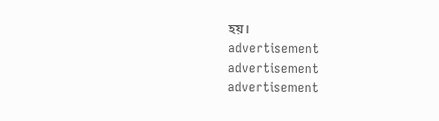হয়।
advertisement
advertisement
advertisement